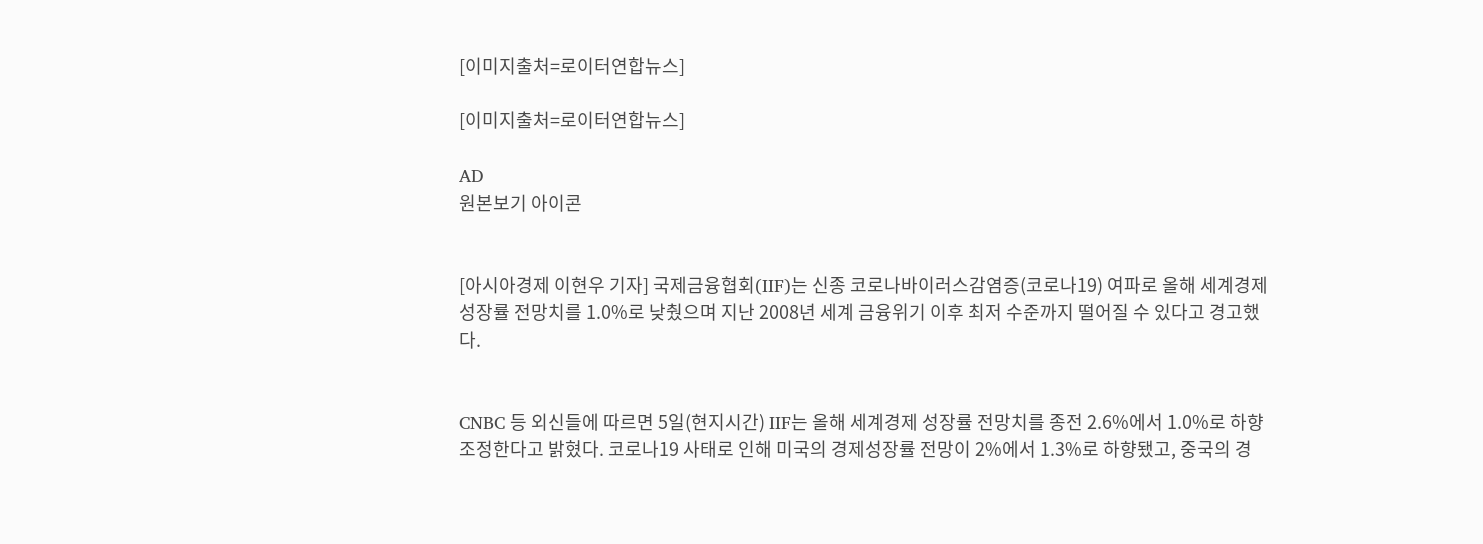[이미지출처=로이터연합뉴스]

[이미지출처=로이터연합뉴스]

AD
원본보기 아이콘


[아시아경제 이현우 기자] 국제금융협회(IIF)는 신종 코로나바이러스감염증(코로나19) 여파로 올해 세계경제 성장률 전망치를 1.0%로 낮췄으며 지난 2008년 세계 금융위기 이후 최저 수준까지 떨어질 수 있다고 경고했다.


CNBC 등 외신들에 따르면 5일(현지시간) IIF는 올해 세계경제 성장률 전망치를 종전 2.6%에서 1.0%로 하향조정한다고 밝혔다. 코로나19 사태로 인해 미국의 경제성장률 전망이 2%에서 1.3%로 하향됐고, 중국의 경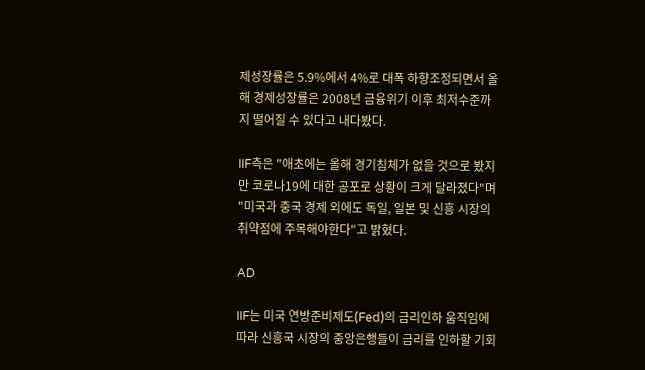제성장률은 5.9%에서 4%로 대폭 하향조정되면서 올해 경제성장률은 2008년 금융위기 이후 최저수준까지 떨어질 수 있다고 내다봤다.

IIF측은 "애초에는 올해 경기침체가 없을 것으로 봤지만 코로나19에 대한 공포로 상황이 크게 달라졌다"며 "미국과 중국 경제 외에도 독일, 일본 및 신흥 시장의 취약점에 주목해야한다"고 밝혔다.

AD

IIF는 미국 연방준비제도(Fed)의 금리인하 움직임에 따라 신흥국 시장의 중앙은행들이 금리를 인하할 기회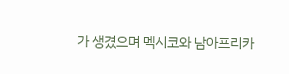가 생겼으며 멕시코와 남아프리카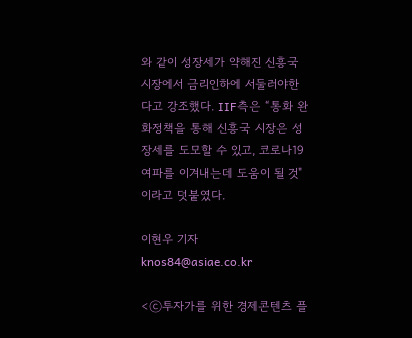와 같이 성장세가 약해진 신흥국 시장에서 금리인하에 서둘러야한다고 강조했다. IIF측은 “통화 완화정책을 통해 신흥국 시장은 성장세를 도모할 수 있고, 코로나19 여파를 이겨내는데 도움이 될 것"이라고 덧붙였다.

이현우 기자 knos84@asiae.co.kr

<ⓒ투자가를 위한 경제콘텐츠 플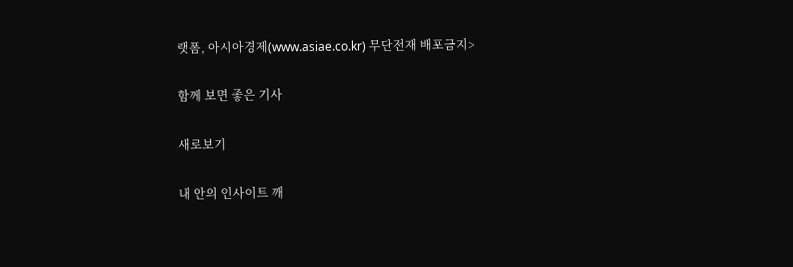랫폼, 아시아경제(www.asiae.co.kr) 무단전재 배포금지>

함께 보면 좋은 기사

새로보기

내 안의 인사이트 깨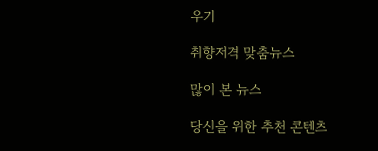우기

취향저격 맞춤뉴스

많이 본 뉴스

당신을 위한 추천 콘텐츠